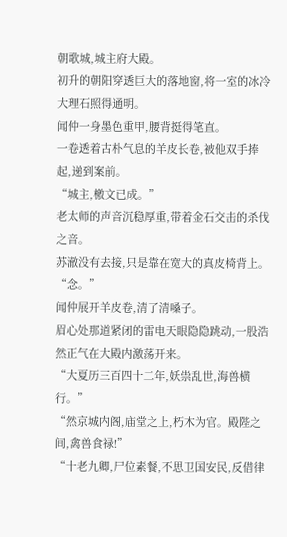朝歌城,城主府大殿。
初升的朝阳穿透巨大的落地窗,将一室的冰冷大理石照得通明。
闻仲一身墨色重甲,腰背挺得笔直。
一卷透着古朴气息的羊皮长卷,被他双手捧起,递到案前。
“城主,檄文已成。”
老太师的声音沉稳厚重,带着金石交击的杀伐之音。
苏澈没有去接,只是靠在宽大的真皮椅背上。
“念。”
闻仲展开羊皮卷,清了清嗓子。
眉心处那道紧闭的雷电天眼隐隐跳动,一股浩然正气在大殿内激荡开来。
“大夏历三百四十二年,妖祟乱世,海兽横行。”
“然京城内阁,庙堂之上,朽木为官。殿陛之间,禽兽食禄!”
“十老九卿,尸位素餐,不思卫国安民,反借律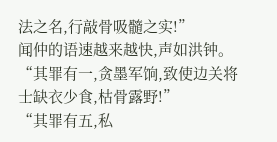法之名,行敲骨吸髓之实!”
闻仲的语速越来越快,声如洪钟。
“其罪有一,贪墨军饷,致使边关将士缺衣少食,枯骨露野!”
“其罪有五,私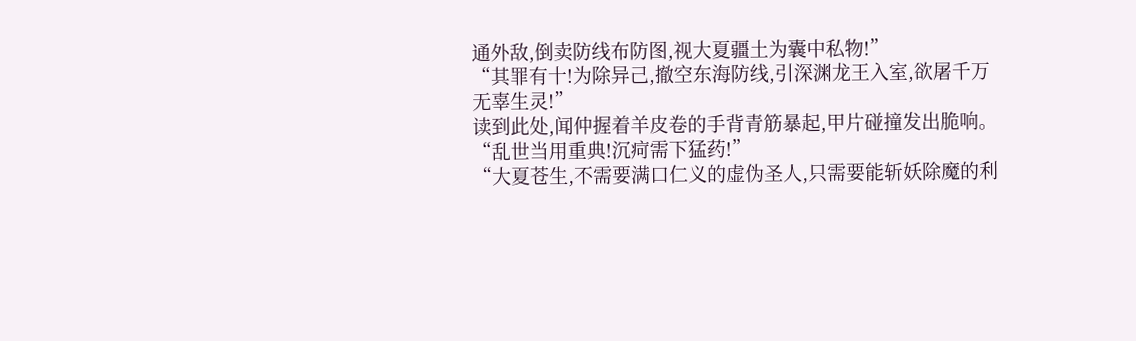通外敌,倒卖防线布防图,视大夏疆土为囊中私物!”
“其罪有十!为除异己,撤空东海防线,引深渊龙王入室,欲屠千万无辜生灵!”
读到此处,闻仲握着羊皮卷的手背青筋暴起,甲片碰撞发出脆响。
“乱世当用重典!沉疴需下猛药!”
“大夏苍生,不需要满口仁义的虚伪圣人,只需要能斩妖除魔的利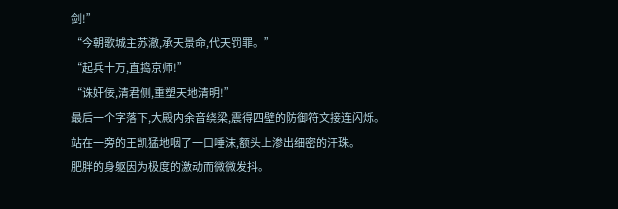剑!”
“今朝歌城主苏澈,承天景命,代天罚罪。”
“起兵十万,直捣京师!”
“诛奸佞,清君侧,重塑天地清明!”
最后一个字落下,大殿内余音绕梁,震得四壁的防御符文接连闪烁。
站在一旁的王凯猛地咽了一口唾沫,额头上渗出细密的汗珠。
肥胖的身躯因为极度的激动而微微发抖。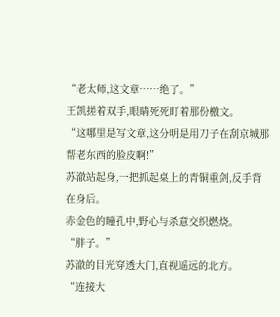“老太师,这文章……绝了。”
王凯搓着双手,眼睛死死盯着那份檄文。
“这哪里是写文章,这分明是用刀子在刮京城那帮老东西的脸皮啊!”
苏澈站起身,一把抓起桌上的青铜重剑,反手背在身后。
赤金色的瞳孔中,野心与杀意交织燃烧。
“胖子。”
苏澈的目光穿透大门,直视遥远的北方。
“连接大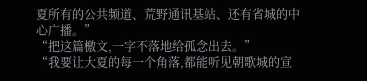夏所有的公共频道、荒野通讯基站、还有省城的中心广播。”
“把这篇檄文,一字不落地给孤念出去。”
“我要让大夏的每一个角落,都能听见朝歌城的宣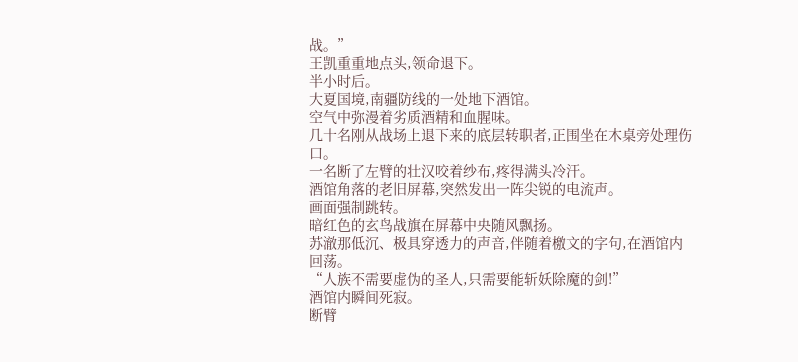战。”
王凯重重地点头,领命退下。
半小时后。
大夏国境,南疆防线的一处地下酒馆。
空气中弥漫着劣质酒精和血腥味。
几十名刚从战场上退下来的底层转职者,正围坐在木桌旁处理伤口。
一名断了左臂的壮汉咬着纱布,疼得满头冷汗。
酒馆角落的老旧屏幕,突然发出一阵尖锐的电流声。
画面强制跳转。
暗红色的玄鸟战旗在屏幕中央随风飘扬。
苏澈那低沉、极具穿透力的声音,伴随着檄文的字句,在酒馆内回荡。
“人族不需要虚伪的圣人,只需要能斩妖除魔的剑!”
酒馆内瞬间死寂。
断臂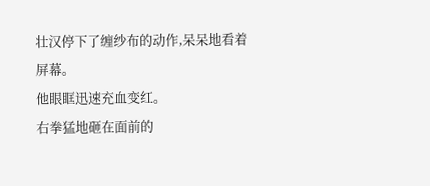壮汉停下了缠纱布的动作,呆呆地看着屏幕。
他眼眶迅速充血变红。
右拳猛地砸在面前的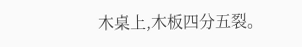木桌上,木板四分五裂。